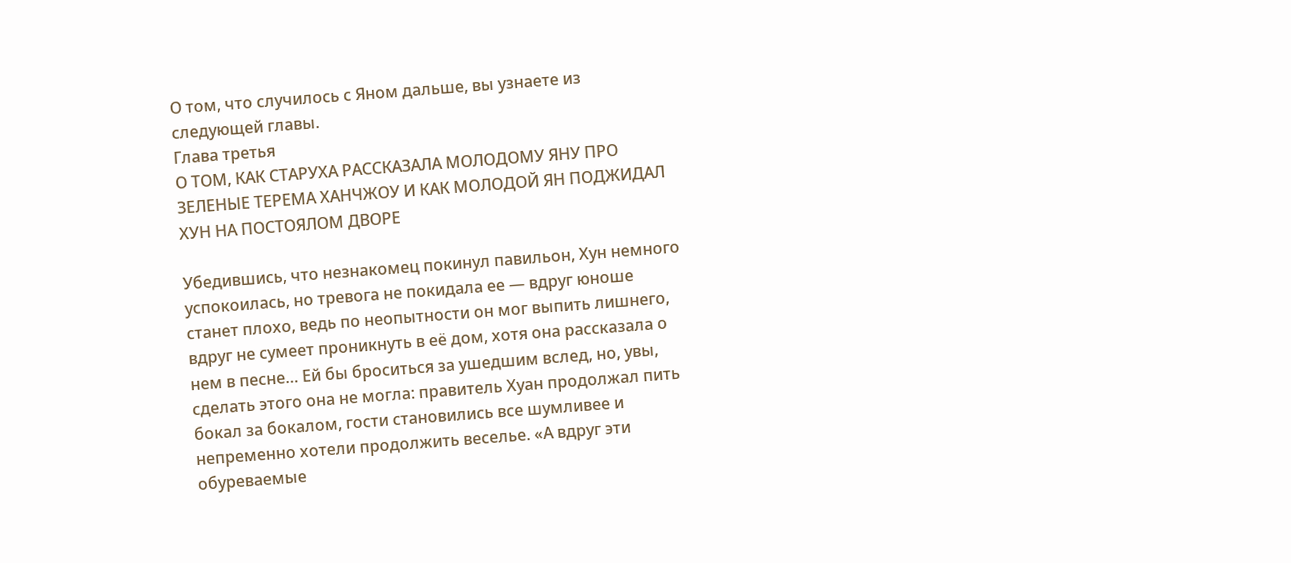О том, что случилось с Яном дальше, вы узнаете из следующей главы.
Глава третья
О ТОМ, КАК СТАРУХА РАССКАЗАЛА МОЛОДОМУ ЯНУ ПРО ЗЕЛЕНЫЕ ТЕРЕМА ХАНЧЖОУ И КАК МОЛОДОЙ ЯН ПОДЖИДАЛ ХУН НА ПОСТОЯЛОМ ДВОРЕ

Убедившись, что незнакомец покинул павильон, Хун немного успокоилась, но тревога не покидала ее — вдруг юноше станет плохо, ведь по неопытности он мог выпить лишнего, вдруг не сумеет проникнуть в её дом, хотя она рассказала о нем в песне… Ей бы броситься за ушедшим вслед, но, увы, сделать этого она не могла: правитель Хуан продолжал пить бокал за бокалом, гости становились все шумливее и непременно хотели продолжить веселье. «А вдруг эти обуреваемые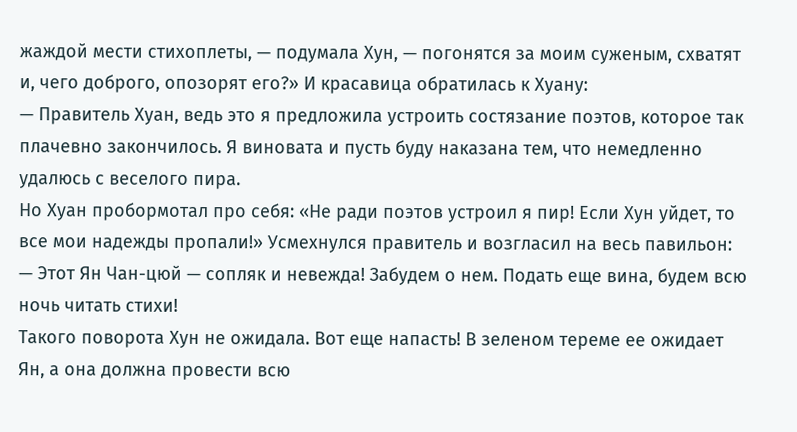жаждой мести стихоплеты, — подумала Хун, — погонятся за моим суженым, схватят и, чего доброго, опозорят его?» И красавица обратилась к Хуану:
— Правитель Хуан, ведь это я предложила устроить состязание поэтов, которое так плачевно закончилось. Я виновата и пусть буду наказана тем, что немедленно удалюсь с веселого пира.
Но Хуан пробормотал про себя: «Не ради поэтов устроил я пир! Если Хун уйдет, то все мои надежды пропали!» Усмехнулся правитель и возгласил на весь павильон:
— Этот Ян Чан-цюй — сопляк и невежда! Забудем о нем. Подать еще вина, будем всю ночь читать стихи!
Такого поворота Хун не ожидала. Вот еще напасть! В зеленом тереме ее ожидает Ян, а она должна провести всю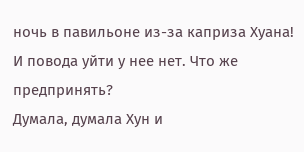ночь в павильоне из-за каприза Хуана! И повода уйти у нее нет. Что же предпринять?
Думала, думала Хун и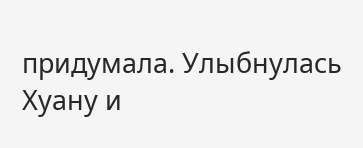придумала. Улыбнулась Хуану и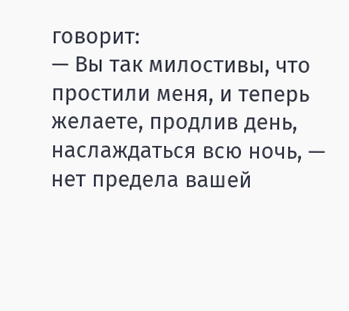говорит:
— Вы так милостивы, что простили меня, и теперь желаете, продлив день, наслаждаться всю ночь, — нет предела вашей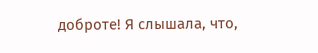доброте! Я слышала, что,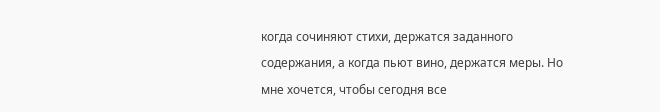когда сочиняют стихи, держатся заданного содержания, а когда пьют вино, держатся меры. Но мне хочется, чтобы сегодня все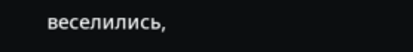веселились,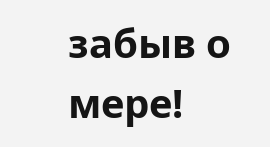забыв о мере!